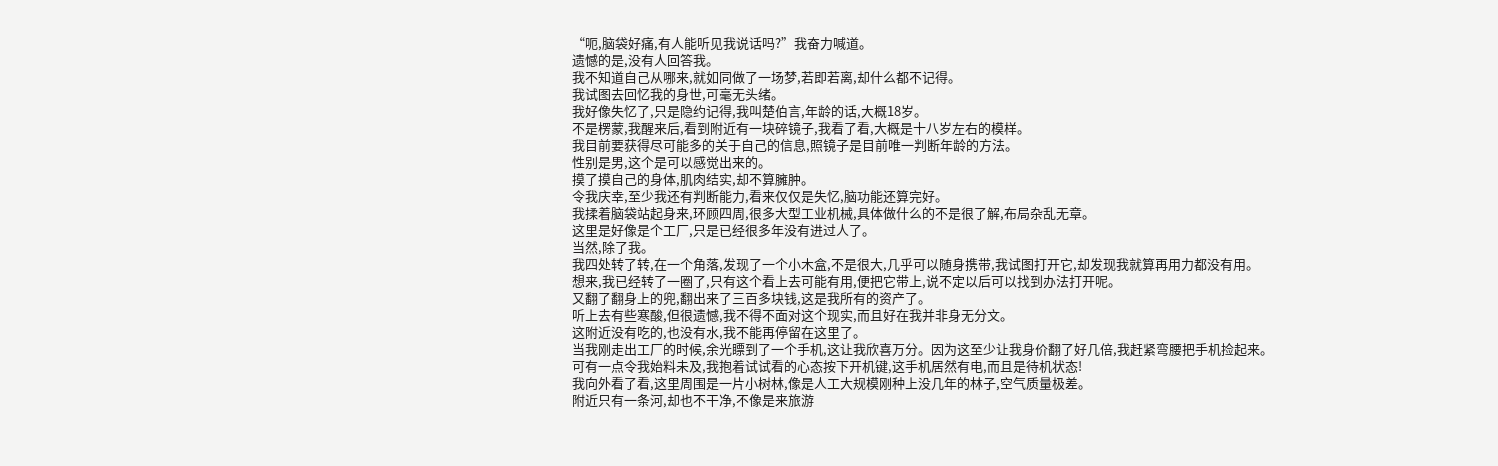“呃,脑袋好痛,有人能听见我说话吗?”我奋力喊道。
遗憾的是,没有人回答我。
我不知道自己从哪来,就如同做了一场梦,若即若离,却什么都不记得。
我试图去回忆我的身世,可毫无头绪。
我好像失忆了,只是隐约记得,我叫楚伯言,年龄的话,大概18岁。
不是楞蒙,我醒来后,看到附近有一块碎镜子,我看了看,大概是十八岁左右的模样。
我目前要获得尽可能多的关于自己的信息,照镜子是目前唯一判断年龄的方法。
性别是男,这个是可以感觉出来的。
摸了摸自己的身体,肌肉结实,却不算臃肿。
令我庆幸,至少我还有判断能力,看来仅仅是失忆,脑功能还算完好。
我揉着脑袋站起身来,环顾四周,很多大型工业机械,具体做什么的不是很了解,布局杂乱无章。
这里是好像是个工厂,只是已经很多年没有进过人了。
当然,除了我。
我四处转了转,在一个角落,发现了一个小木盒,不是很大,几乎可以随身携带,我试图打开它,却发现我就算再用力都没有用。
想来,我已经转了一圈了,只有这个看上去可能有用,便把它带上,说不定以后可以找到办法打开呢。
又翻了翻身上的兜,翻出来了三百多块钱,这是我所有的资产了。
听上去有些寒酸,但很遗憾,我不得不面对这个现实,而且好在我并非身无分文。
这附近没有吃的,也没有水,我不能再停留在这里了。
当我刚走出工厂的时候,余光瞟到了一个手机,这让我欣喜万分。因为这至少让我身价翻了好几倍,我赶紧弯腰把手机捡起来。
可有一点令我始料未及,我抱着试试看的心态按下开机键,这手机居然有电,而且是待机状态!
我向外看了看,这里周围是一片小树林,像是人工大规模刚种上没几年的林子,空气质量极差。
附近只有一条河,却也不干净,不像是来旅游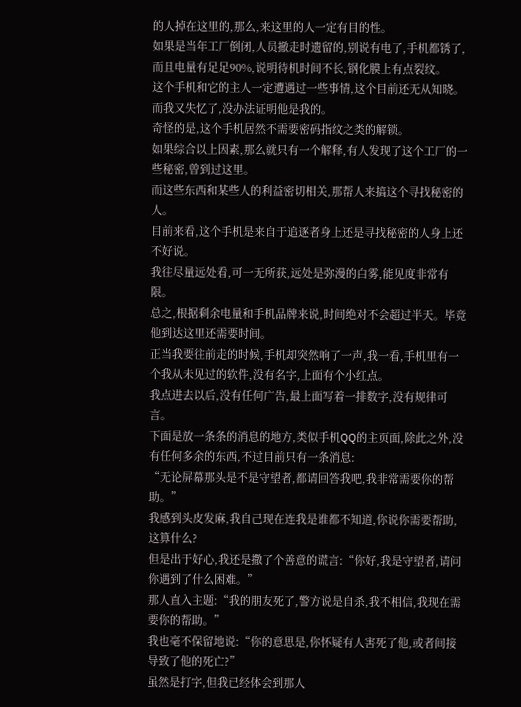的人掉在这里的,那么,来这里的人一定有目的性。
如果是当年工厂倒闭,人员撤走时遗留的,别说有电了,手机都锈了,而且电量有足足90%,说明待机时间不长,钢化膜上有点裂纹。
这个手机和它的主人一定遭遇过一些事情,这个目前还无从知晓。
而我又失忆了,没办法证明他是我的。
奇怪的是,这个手机居然不需要密码指纹之类的解锁。
如果综合以上因素,那么就只有一个解释,有人发现了这个工厂的一些秘密,曾到过这里。
而这些东西和某些人的利益密切相关,那帮人来搞这个寻找秘密的人。
目前来看,这个手机是来自于追逐者身上还是寻找秘密的人身上还不好说。
我往尽量远处看,可一无所获,远处是弥漫的白雾,能见度非常有限。
总之,根据剩余电量和手机品牌来说,时间绝对不会超过半天。毕竟他到达这里还需要时间。
正当我要往前走的时候,手机却突然响了一声,我一看,手机里有一个我从未见过的软件,没有名字,上面有个小红点。
我点进去以后,没有任何广告,最上面写着一排数字,没有规律可言。
下面是放一条条的消息的地方,类似手机QQ的主页面,除此之外,没有任何多余的东西,不过目前只有一条消息:
“无论屏幕那头是不是守望者,都请回答我吧,我非常需要你的帮助。”
我感到头皮发麻,我自己现在连我是谁都不知道,你说你需要帮助,这算什么?
但是出于好心,我还是撒了个善意的谎言:“你好,我是守望者,请问你遇到了什么困难。”
那人直入主题:“我的朋友死了,警方说是自杀,我不相信,我现在需要你的帮助。”
我也毫不保留地说:“你的意思是,你怀疑有人害死了他,或者间接导致了他的死亡?”
虽然是打字,但我已经体会到那人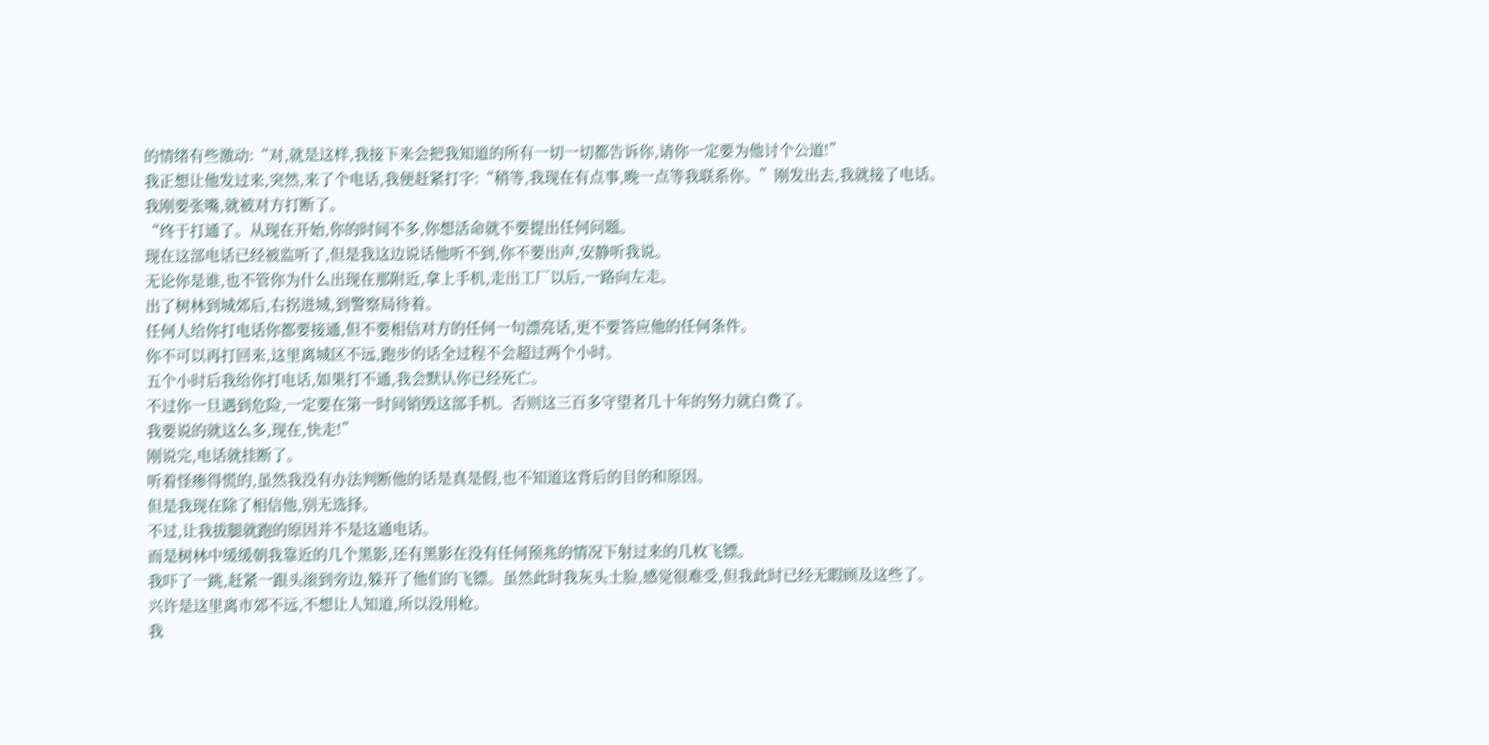的情绪有些激动:“对,就是这样,我接下来会把我知道的所有一切一切都告诉你,请你一定要为他讨个公道!”
我正想让他发过来,突然,来了个电话,我便赶紧打字:“稍等,我现在有点事,晚一点等我联系你。”刚发出去,我就接了电话。
我刚要张嘴,就被对方打断了。
“终于打通了。从现在开始,你的时间不多,你想活命就不要提出任何问题。
现在这部电话已经被监听了,但是我这边说话他听不到,你不要出声,安静听我说。
无论你是谁,也不管你为什么出现在那附近,拿上手机,走出工厂以后,一路向左走。
出了树林到城郊后,右拐进城,到警察局待着。
任何人给你打电话你都要接通,但不要相信对方的任何一句漂亮话,更不要答应他的任何条件。
你不可以再打回来,这里离城区不远,跑步的话全过程不会超过两个小时。
五个小时后我给你打电话,如果打不通,我会默认你已经死亡。
不过你一旦遇到危险,一定要在第一时间销毁这部手机。否则这三百多守望者几十年的努力就白费了。
我要说的就这么多,现在,快走!”
刚说完,电话就挂断了。
听着怪瘆得慌的,虽然我没有办法判断他的话是真是假,也不知道这背后的目的和原因。
但是我现在除了相信他,别无选择。
不过,让我拔腿就跑的原因并不是这通电话。
而是树林中缓缓朝我靠近的几个黑影,还有黑影在没有任何预兆的情况下射过来的几枚飞镖。
我吓了一跳,赶紧一跟头滚到旁边,躲开了他们的飞镖。虽然此时我灰头土脸,感觉很难受,但我此时已经无暇顾及这些了。
兴许是这里离市郊不远,不想让人知道,所以没用枪。
我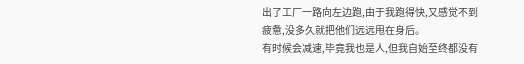出了工厂一路向左边跑,由于我跑得快,又感觉不到疲惫,没多久就把他们远远甩在身后。
有时候会减速,毕竟我也是人,但我自始至终都没有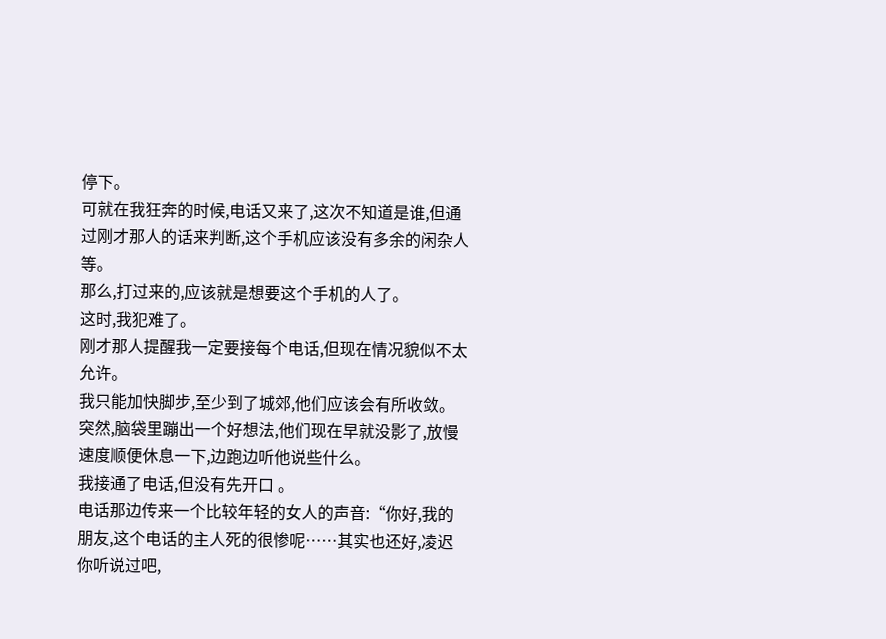停下。
可就在我狂奔的时候,电话又来了,这次不知道是谁,但通过刚才那人的话来判断,这个手机应该没有多余的闲杂人等。
那么,打过来的,应该就是想要这个手机的人了。
这时,我犯难了。
刚才那人提醒我一定要接每个电话,但现在情况貌似不太允许。
我只能加快脚步,至少到了城郊,他们应该会有所收敛。
突然,脑袋里蹦出一个好想法,他们现在早就没影了,放慢速度顺便休息一下,边跑边听他说些什么。
我接通了电话,但没有先开口 。
电话那边传来一个比较年轻的女人的声音:“你好,我的朋友,这个电话的主人死的很惨呢……其实也还好,凌迟你听说过吧,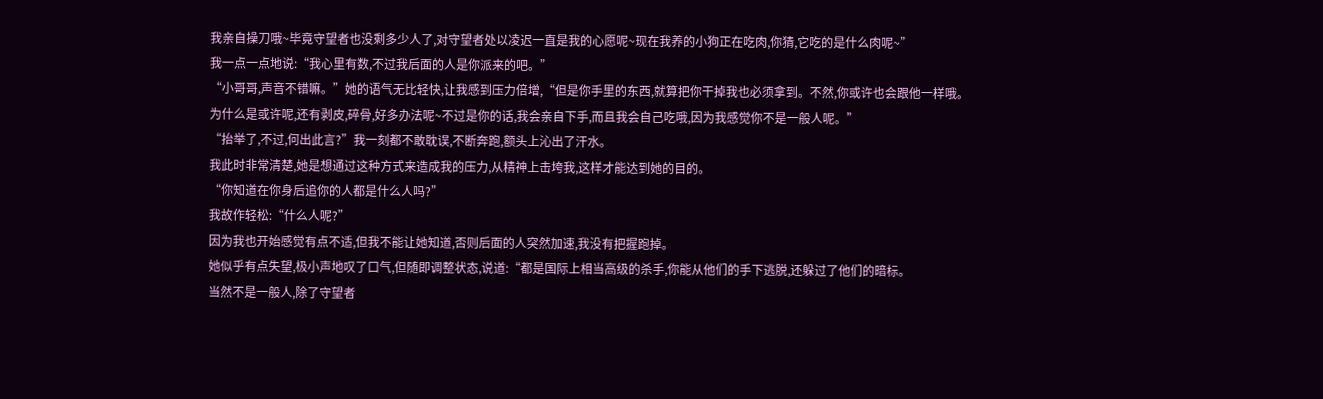我亲自操刀哦~毕竟守望者也没剩多少人了,对守望者处以凌迟一直是我的心愿呢~现在我养的小狗正在吃肉,你猜,它吃的是什么肉呢~”
我一点一点地说:“我心里有数,不过我后面的人是你派来的吧。”
“小哥哥,声音不错嘛。”她的语气无比轻快,让我感到压力倍增,“但是你手里的东西,就算把你干掉我也必须拿到。不然,你或许也会跟他一样哦。
为什么是或许呢,还有剥皮,碎骨,好多办法呢~不过是你的话,我会亲自下手,而且我会自己吃哦,因为我感觉你不是一般人呢。”
“抬举了,不过,何出此言?”我一刻都不敢耽误,不断奔跑,额头上沁出了汗水。
我此时非常清楚,她是想通过这种方式来造成我的压力,从精神上击垮我,这样才能达到她的目的。
“你知道在你身后追你的人都是什么人吗?”
我故作轻松:“什么人呢?”
因为我也开始感觉有点不适,但我不能让她知道,否则后面的人突然加速,我没有把握跑掉。
她似乎有点失望,极小声地叹了口气,但随即调整状态,说道:“都是国际上相当高级的杀手,你能从他们的手下逃脱,还躲过了他们的暗标。
当然不是一般人,除了守望者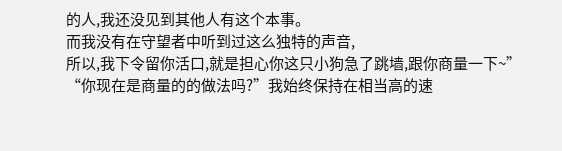的人,我还没见到其他人有这个本事。
而我没有在守望者中听到过这么独特的声音,
所以,我下令留你活口,就是担心你这只小狗急了跳墙,跟你商量一下~”
“你现在是商量的的做法吗?”我始终保持在相当高的速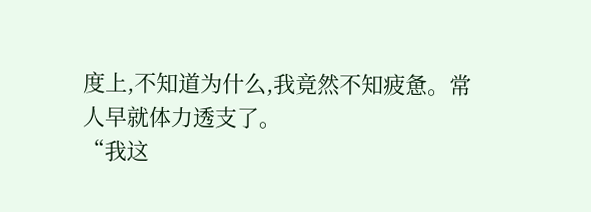度上,不知道为什么,我竟然不知疲惫。常人早就体力透支了。
“我这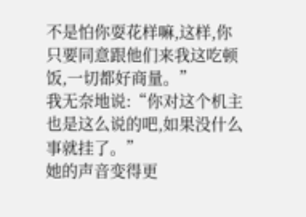不是怕你耍花样嘛,这样,你只要同意跟他们来我这吃顿饭,一切都好商量。”
我无奈地说:“你对这个机主也是这么说的吧,如果没什么事就挂了。”
她的声音变得更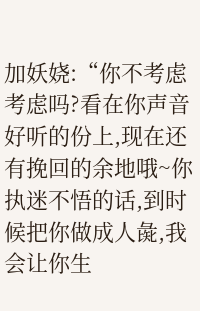加妖娆:“你不考虑考虑吗?看在你声音好听的份上,现在还有挽回的余地哦~你执迷不悟的话,到时候把你做成人彘,我会让你生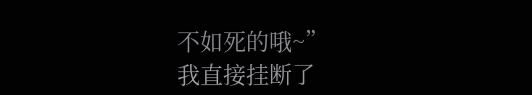不如死的哦~”
我直接挂断了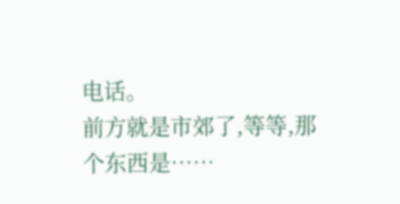电话。
前方就是市郊了,等等,那个东西是……